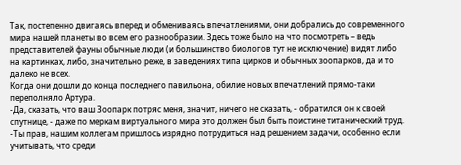Так, постепенно двигаясь вперед и обмениваясь впечатлениями, они добрались до современного мира нашей планеты во всем его разнообразии. Здесь тоже было на что посмотреть – ведь представителей фауны обычные люди (и большинство биологов тут не исключение) видят либо на картинках, либо, значительно реже, в заведениях типа цирков и обычных зоопарков, да и то далеко не всех.
Когда они дошли до конца последнего павильона, обилие новых впечатлений прямо-таки переполняло Артура.
-Да, сказать, что ваш Зоопарк потряс меня, значит, ничего не сказать, - обратился он к своей спутнице, - даже по меркам виртуального мира это должен был быть поистине титанический труд.
-Ты прав, нашим коллегам пришлось изрядно потрудиться над решением задачи, особенно если учитывать, что среди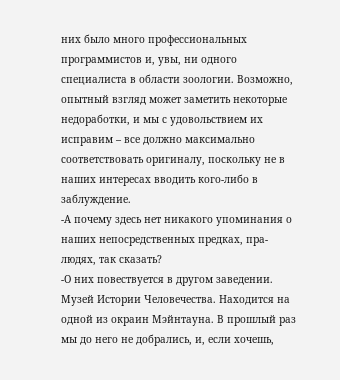них было много профессиональных программистов и, увы, ни одного специалиста в области зоологии. Возможно, опытный взгляд может заметить некоторые недоработки, и мы с удовольствием их исправим – все должно максимально соответствовать оригиналу, поскольку не в наших интересах вводить кого-либо в заблуждение.
-А почему здесь нет никакого упоминания о наших непосредственных предках, пра-людях, так сказать?
-О них повествуется в другом заведении. Музей Истории Человечества. Находится на одной из окраин Мэйнтауна. В прошлый раз мы до него не добрались, и, если хочешь,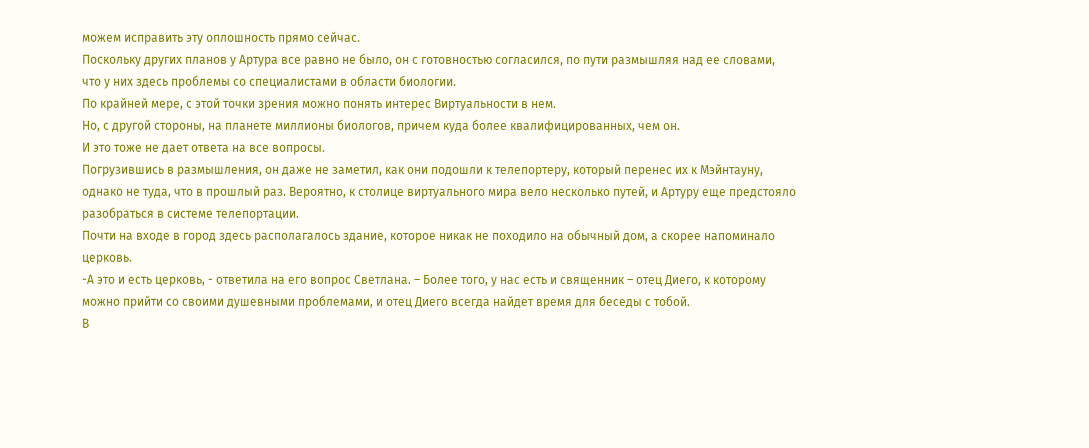можем исправить эту оплошность прямо сейчас.
Поскольку других планов у Артура все равно не было, он с готовностью согласился, по пути размышляя над ее словами, что у них здесь проблемы со специалистами в области биологии.
По крайней мере, с этой точки зрения можно понять интерес Виртуальности в нем.
Но, с другой стороны, на планете миллионы биологов, причем куда более квалифицированных, чем он.
И это тоже не дает ответа на все вопросы.
Погрузившись в размышления, он даже не заметил, как они подошли к телепортеру, который перенес их к Мэйнтауну, однако не туда, что в прошлый раз. Вероятно, к столице виртуального мира вело несколько путей, и Артуру еще предстояло разобраться в системе телепортации.
Почти на входе в город здесь располагалось здание, которое никак не походило на обычный дом, а скорее напоминало церковь.
-А это и есть церковь, - ответила на его вопрос Светлана. – Более того, у нас есть и священник – отец Диего, к которому можно прийти со своими душевными проблемами, и отец Диего всегда найдет время для беседы с тобой.
В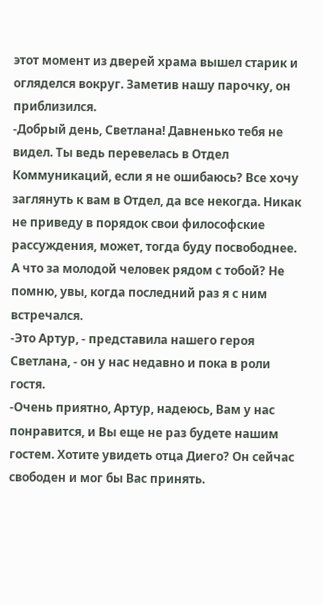этот момент из дверей храма вышел старик и огляделся вокруг. Заметив нашу парочку, он приблизился.
-Добрый день, Светлана! Давненько тебя не видел. Ты ведь перевелась в Отдел Коммуникаций, если я не ошибаюсь? Все хочу заглянуть к вам в Отдел, да все некогда. Никак не приведу в порядок свои философские рассуждения, может, тогда буду посвободнее. А что за молодой человек рядом с тобой? Не помню, увы, когда последний раз я с ним встречался.
-Это Артур, - представила нашего героя Светлана, - он у нас недавно и пока в роли гостя.
-Очень приятно, Артур, надеюсь, Вам у нас понравится, и Вы еще не раз будете нашим гостем. Хотите увидеть отца Диего? Он сейчас свободен и мог бы Вас принять.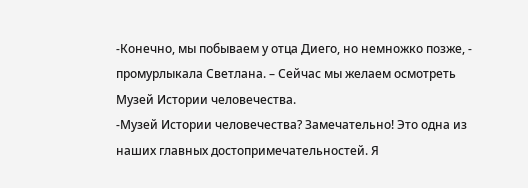-Конечно, мы побываем у отца Диего, но немножко позже, - промурлыкала Светлана. – Сейчас мы желаем осмотреть Музей Истории человечества.
-Музей Истории человечества? Замечательно! Это одна из наших главных достопримечательностей. Я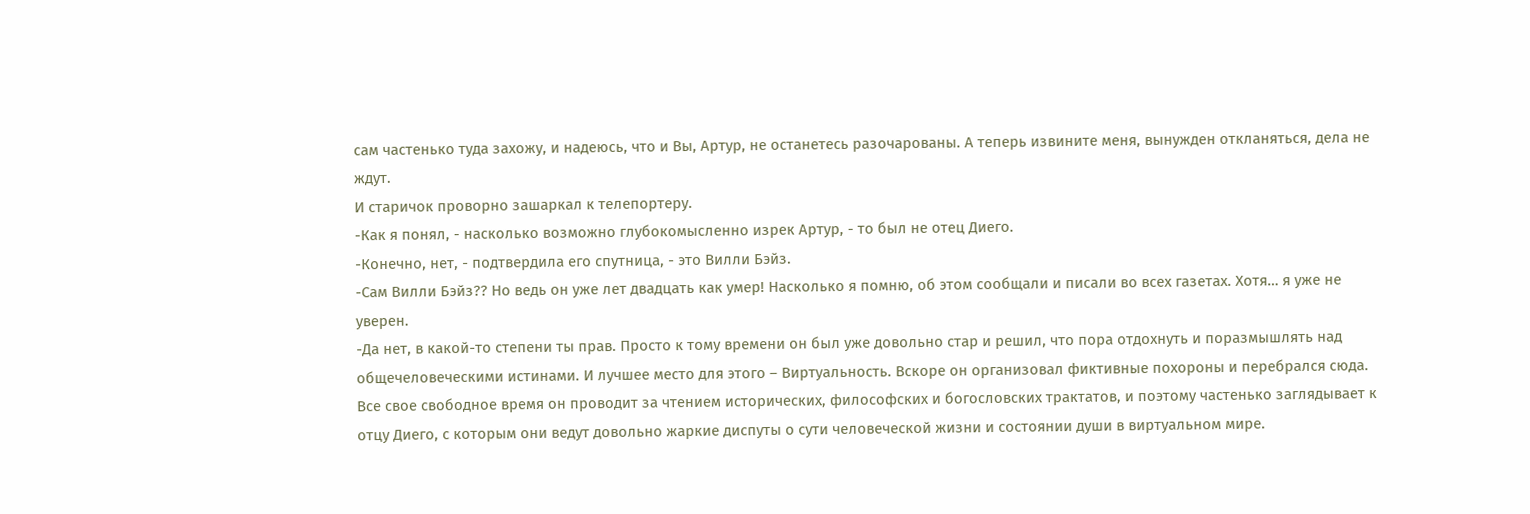сам частенько туда захожу, и надеюсь, что и Вы, Артур, не останетесь разочарованы. А теперь извините меня, вынужден откланяться, дела не ждут.
И старичок проворно зашаркал к телепортеру.
-Как я понял, - насколько возможно глубокомысленно изрек Артур, - то был не отец Диего.
-Конечно, нет, - подтвердила его спутница, - это Вилли Бэйз.
-Сам Вилли Бэйз?? Но ведь он уже лет двадцать как умер! Насколько я помню, об этом сообщали и писали во всех газетах. Хотя… я уже не уверен.
-Да нет, в какой-то степени ты прав. Просто к тому времени он был уже довольно стар и решил, что пора отдохнуть и поразмышлять над общечеловеческими истинами. И лучшее место для этого – Виртуальность. Вскоре он организовал фиктивные похороны и перебрался сюда. Все свое свободное время он проводит за чтением исторических, философских и богословских трактатов, и поэтому частенько заглядывает к отцу Диего, с которым они ведут довольно жаркие диспуты о сути человеческой жизни и состоянии души в виртуальном мире.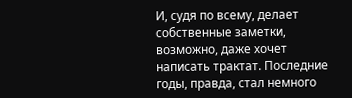И, судя по всему, делает собственные заметки, возможно, даже хочет написать трактат. Последние годы, правда, стал немного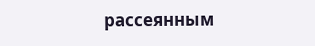рассеянным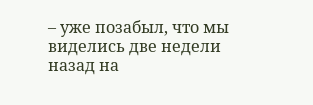– уже позабыл, что мы виделись две недели назад на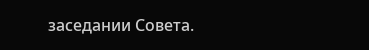заседании Совета.